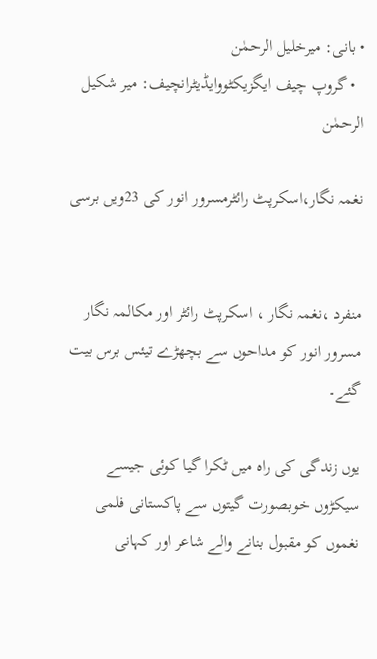• بانی: میرخلیل الرحمٰن
  • گروپ چیف ایگزیکٹووایڈیٹرانچیف: میر شکیل الرحمٰن

نغمہ نگار،اسکرپٹ رائٹرمسرور انور کی 23ویں برسی


منفرد ،نغمہ نگار ، اسکرپٹ رائٹر اور مکالمہ نگار مسرور انور کو مداحوں سے بچھڑے تیئس برس بیت گئے۔

یوں زندگی کی راہ میں ٹکرا گیا کوئی جیسے سیکڑوں خوبصورت گیتوں سے پاکستانی فلمی نغموں کو مقبول بنانے والے شاعر اور کہانی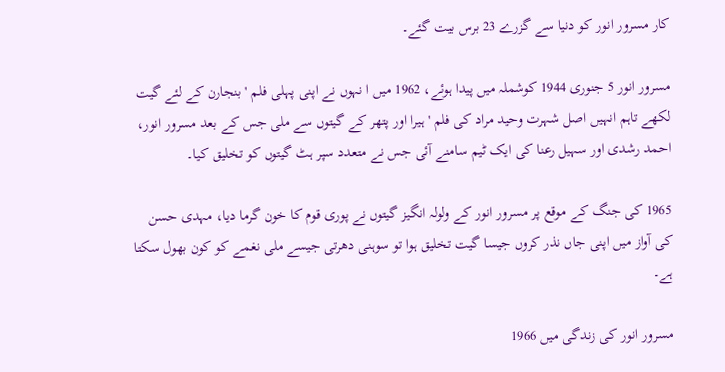کار مسرور انور کو دنیا سے گزرے 23 برس بیت گئے۔

مسرور انور 5 جنوری 1944 کوشملہ میں پیدا ہوئے، 1962 میں ا نہوں نے اپنی پہلی فلم 'بنجارن کے لئے گیت لکھے تاہم انہیں اصل شہرت وحید مراد کی فلم 'ہیرا اور پتھر کے گیتوں سے ملی جس کے بعد مسرور انور، احمد رشدی اور سہیل رعنا کی ایک ٹیم سامنے آئی جس نے متعدد سپر ہٹ گیتوں کو تخلیق کیا۔

1965 کی جنگ کے موقع پر مسرور انور کے ولولہ انگیز گیتوں نے پوری قوم کا خون گرما دیا، مہدی حسن کی آواز میں اپنی جاں نذر کروں جیسا گیت تخلیق ہوا تو سوہنی دھرتی جیسے ملی نغمے کو کون بھول سکتا ہے۔

مسرور انور کی زندگی میں 1966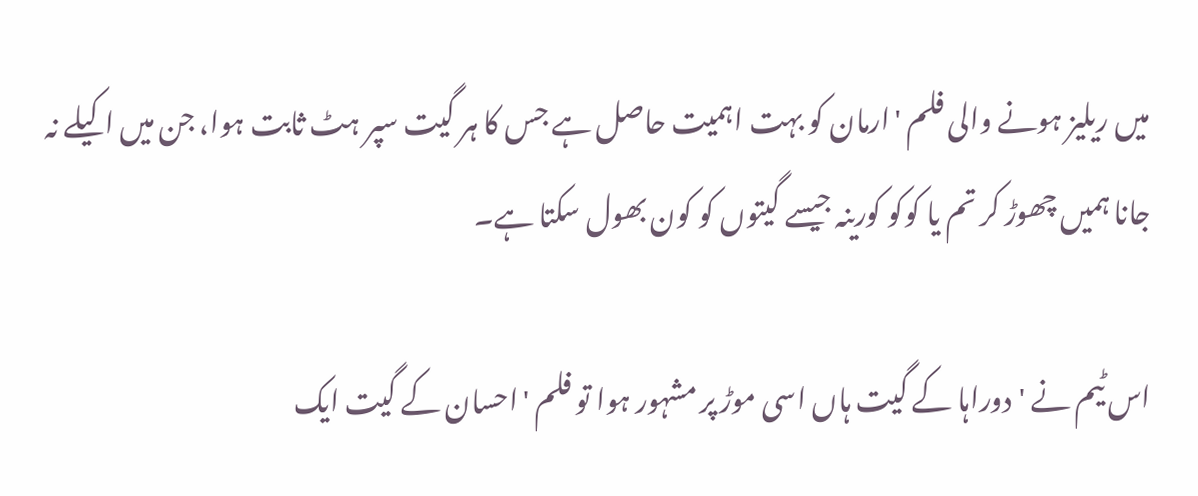میں ریلیز ہونے والی فلم 'ارمان کو بہت اہمیت حاصل ہے جس کا ہر گیت سپر ہٹ ثابت ہوا، جن میں اکیلے نہ جانا ہمیں چھوڑ کر تم یا کوکو کورینہ جیسے گیتوں کو کون بھول سکتا ہے۔

اس ٹیم نے 'دوراہا کے گیت ہاں اسی موڑ پر مشہور ہوا تو فلم 'احسان کے گیت ایک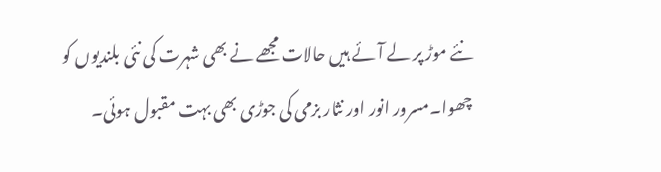نئے موڑ پر لے آئے ہیں حالات مجھے نے بھی شہرت کی نئی بلندیوں کو چھوا۔مسرور انور اور نثار بزمی کی جوڑی بھی بہت مقبول ہوئی۔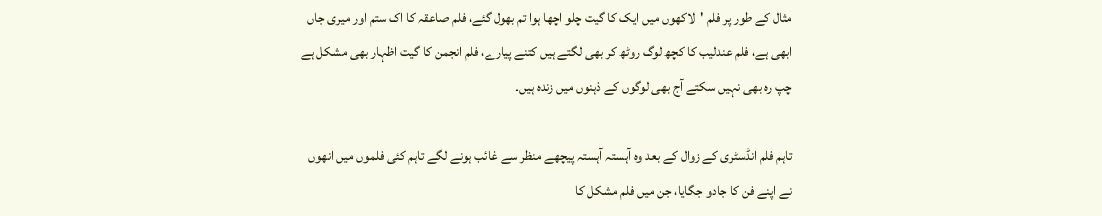مثال کے طور پر فلم 'لاکھوں میں ایک کا گیت چلو اچھا ہوا تم بھول گئے، فلم صاعقہ کا اک ستم اور میری جاں ابھی ہے، فلم عندلیب کا کچھ لوگ روٹھ کر بھی لگتے ہیں کتنے پیارے، فلم انجمن کا گیت اظہار بھی مشکل ہے چپ رہ بھی نہیں سکتے آج بھی لوگوں کے ذہنوں میں زندہ ہیں۔

تاہم فلم انڈسٹری کے زوال کے بعد وہ آہستہ آہستہ پیچھے منظر سے غائب ہونے لگے تاہم کئی فلموں میں انھوں نے اپنے فن کا جادو جگایا، جن میں فلم مشکل کا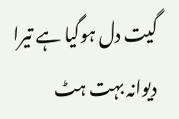گیت دل ہوگیا ہے تیرا دیوانہ بہت ہٹ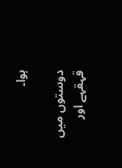ہوا۔

دوستوں میں قہقہے اور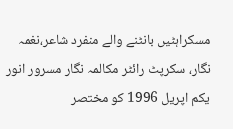مسکراہٹیں بانٹنے والے منفرد شاعر،نغمہ نگار، سکرپٹ رائٹر مکالمہ نگار مسرور انور یکم اپریل 1996 کو مختصر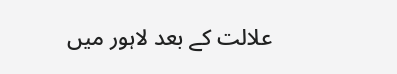علالت کے بعد لاہور میں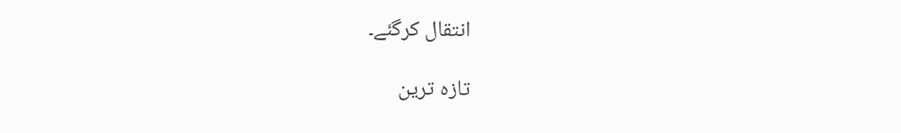انتقال کرگئے۔

تازہ ترین